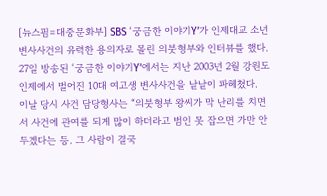[뉴스핌=대중문화부] SBS ‘궁금한 이야기Y’가 인제대교 소년 변사사건의 유력한 용의자로 몰린 의붓형부와 인터뷰를 했다.
27일 방송된 ‘궁금한 이야기Y’에서는 지난 2003년 2월 강원도 인제에서 벌어진 10대 여고생 변사사건을 낱낱이 파헤쳤다.
이날 당시 사건 담당형사는 “의붓형부 왕씨가 막 난리를 치면서 사건에 관여를 되게 많이 하더라고 범인 못 잡으면 가만 안 두겠다는 등. 그 사람이 결국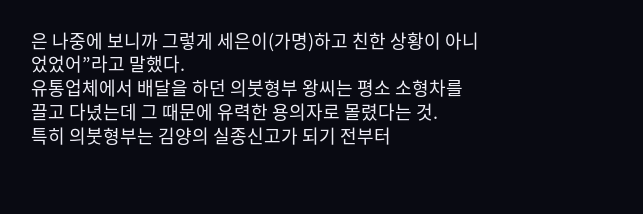은 나중에 보니까 그렇게 세은이(가명)하고 친한 상황이 아니었었어”라고 말했다.
유통업체에서 배달을 하던 의붓형부 왕씨는 평소 소형차를 끌고 다녔는데 그 때문에 유력한 용의자로 몰렸다는 것.
특히 의붓형부는 김양의 실종신고가 되기 전부터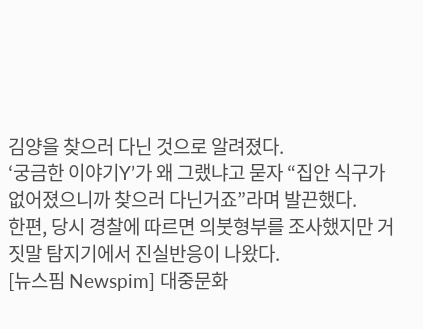김양을 찾으러 다닌 것으로 알려졌다.
‘궁금한 이야기Y’가 왜 그랬냐고 묻자 “집안 식구가 없어졌으니까 찾으러 다닌거죠”라며 발끈했다.
한편, 당시 경찰에 따르면 의붓형부를 조사했지만 거짓말 탐지기에서 진실반응이 나왔다.
[뉴스핌 Newspim] 대중문화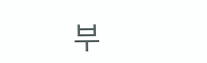부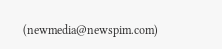(newmedia@newspim.com)